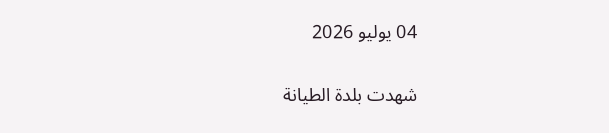04 يوليو 2026

شهدت بلدة الطيانة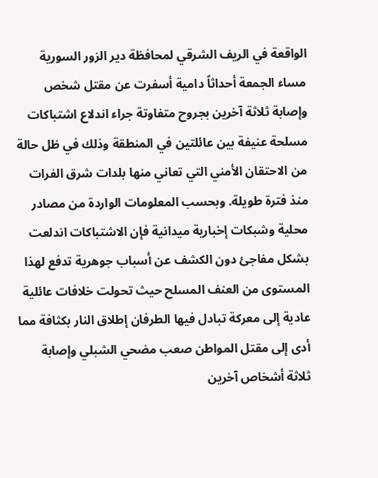الواقعة في الريف الشرقي لمحافظة دير الزور السورية مساء الجمعة أحداثاً دامية أسفرت عن مقتل شخص وإصابة ثلاثة آخرين بجروح متفاوتة جراء اندلاع اشتباكات مسلحة عنيفة بين عائلتين في المنطقة وذلك في ظل حالة من الاحتقان الأمني التي تعاني منها بلدات شرق الفرات منذ فترة طويلة. وبحسب المعلومات الواردة من مصادر محلية وشبكات إخبارية ميدانية فإن الاشتباكات اندلعت بشكل مفاجئ دون الكشف عن أسباب جوهرية تدفع لهذا المستوى من العنف المسلح حيث تحولت خلافات عائلية عادية إلى معركة تبادل فيها الطرفان إطلاق النار بكثافة مما أدى إلى مقتل المواطن صعب مضحي الشبلي وإصابة ثلاثة أشخاص آخرين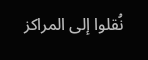نُقلوا إلى المراكز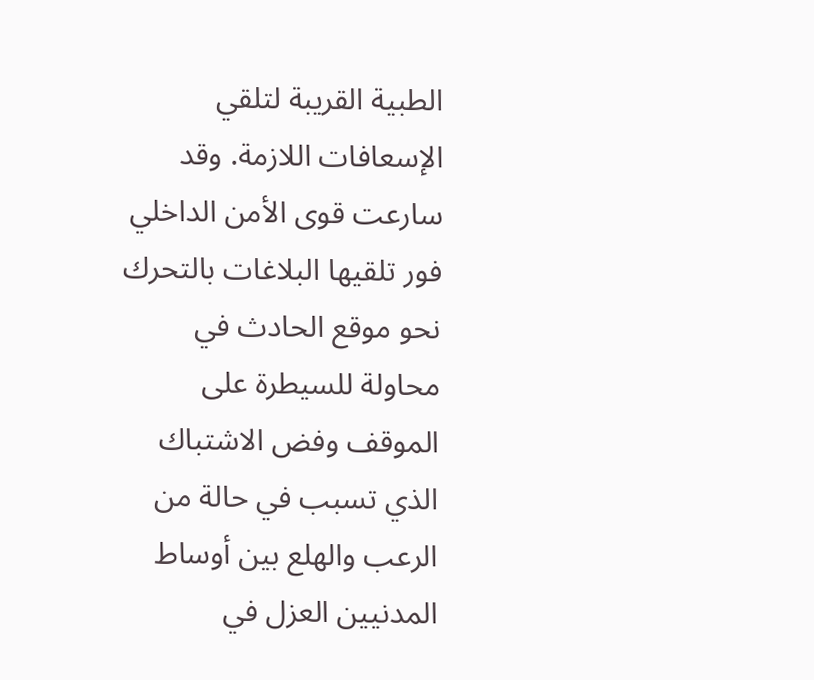الطبية القريبة لتلقي الإسعافات اللازمة. وقد سارعت قوى الأمن الداخلي فور تلقيها البلاغات بالتحرك نحو موقع الحادث في محاولة للسيطرة على الموقف وفض الاشتباك الذي تسبب في حالة من الرعب والهلع بين أوساط المدنيين العزل في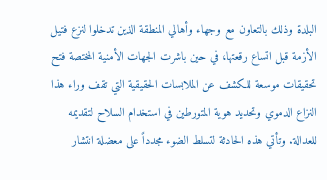البلدة وذلك بالتعاون مع وجهاء وأهالي المنطقة الذين تدخلوا لنزع فتيل الأزمة قبل اتساع رقعتها، في حين باشرت الجهات الأمنية المختصة فتح تحقيقات موسعة للكشف عن الملابسات الحقيقية التي تقف وراء هذا النزاع الدموي وتحديد هوية المتورطين في استخدام السلاح لتقديمه للعدالة. وتأتي هذه الحادثة لتسلط الضوء مجدداً على معضلة انتشار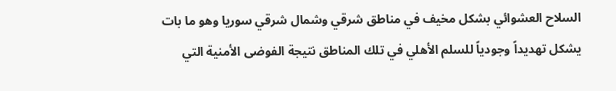السلاح العشوائي بشكل مخيف في مناطق شرقي وشمال شرقي سوريا وهو ما بات يشكل تهديداً وجودياً للسلم الأهلي في تلك المناطق نتيجة الفوضى الأمنية التي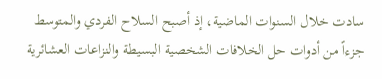سادت خلال السنوات الماضية، إذ أصبح السلاح الفردي والمتوسط جزءاً من أدوات حل الخلافات الشخصية البسيطة والنزاعات العشائرية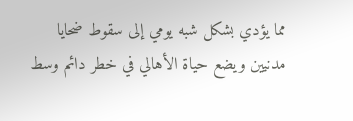مما يؤدي بشكل شبه يومي إلى سقوط ضحايا مدنيين ويضع حياة الأهالي في خطر دائم وسط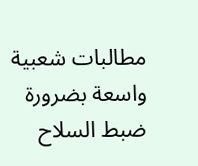مطالبات شعبية واسعة بضرورة ضبط السلاح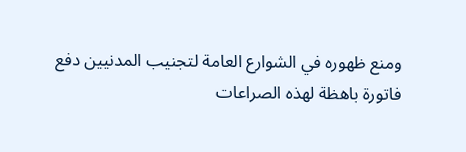ومنع ظهوره في الشوارع العامة لتجنيب المدنيين دفع فاتورة باهظة لهذه الصراعات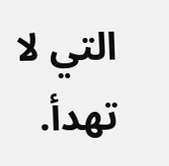التي لا تهدأ.